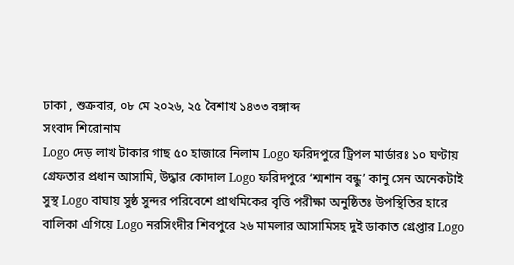ঢাকা , শুক্রবার, ০৮ মে ২০২৬, ২৫ বৈশাখ ১৪৩৩ বঙ্গাব্দ
সংবাদ শিরোনাম
Logo দেড় লাখ টাকার গাছ ৫০ হাজারে নিলাম Logo ফরিদপুরে ট্রিপল মার্ডারঃ ১০ ঘণ্টায় গ্রেফতার প্রধান আসামি, উদ্ধার কোদাল Logo ফরিদপুরে ‘শ্মশান বন্ধু’ কানু সেন অনেকটাই সুস্থ Logo বাঘায় সুষ্ঠ সুন্দর পরিবেশে প্রাথমিকের বৃত্তি পরীক্ষা অনুষ্ঠিতঃ উপস্থিতির হারে বালিকা এগিয়ে Logo নরসিংদীর শিবপুরে ২৬ মামলার আসামিসহ দুই ডাকাত গ্রেপ্তার Logo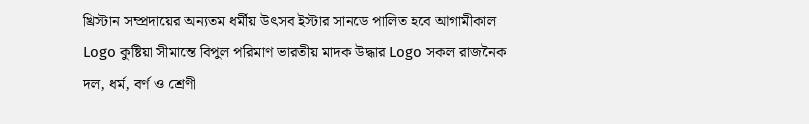খ্রিস্টান সম্প্রদায়ের অন্যতম ধর্মীয় উৎসব ইস্টার সানডে পালিত হবে আগামীকাল Logo কুষ্টিয়া সীমান্তে বিপুল পরিমাণ ভারতীয় মাদক উদ্ধার Logo সকল রাজনৈক দল, ধর্ম, বর্ণ ও শ্রেণী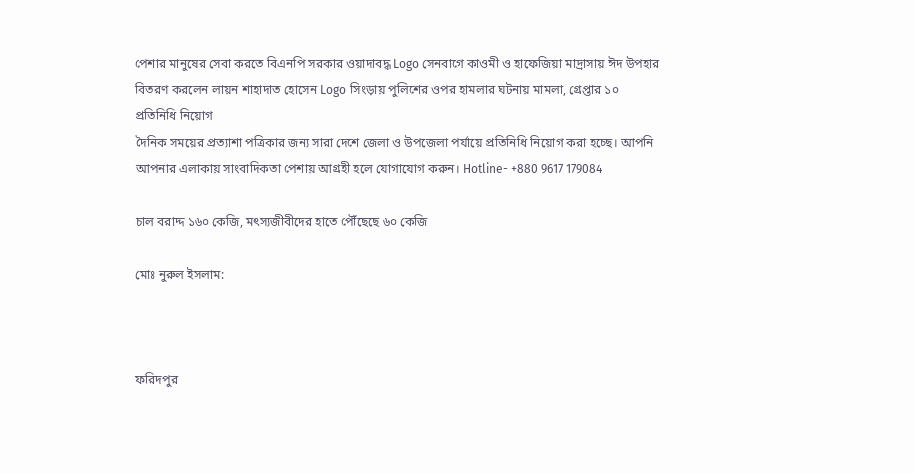পেশার মানুষের সেবা করতে বিএনপি সরকার ওয়াদাবদ্ধ Logo সেনবাগে কাওমী ও হাফেজিয়া মাদ্রাসায় ঈদ উপহার বিতরণ করলেন লায়ন শাহাদাত হোসেন Logo সিংড়ায় পুলিশের ওপর হামলার ঘটনায় মামলা, গ্রেপ্তার ১০
প্রতিনিধি নিয়োগ
দৈনিক সময়ের প্রত্যাশা পত্রিকার জন্য সারা দেশে জেলা ও উপজেলা পর্যায়ে প্রতিনিধি নিয়োগ করা হচ্ছে। আপনি আপনার এলাকায় সাংবাদিকতা পেশায় আগ্রহী হলে যোগাযোগ করুন। Hotline- +880 9617 179084

চাল বরাদ্দ ১৬০ কেজি, মৎস্যজীবীদের হাতে পৌঁছেছে ৬০ কেজি

মোঃ নুরুল ইসলাম:



ফরিদপুর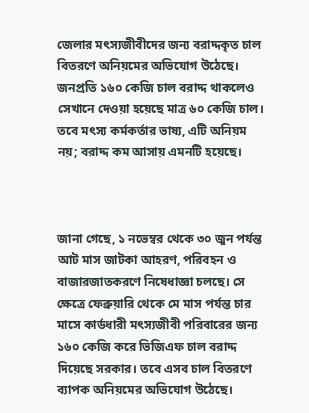জেলার মৎস্যজীবীদের জন্য বরাদ্দকৃত চাল বিতরণে অনিয়মের অভিযোগ উঠেছে। জনপ্রতি ১৬০ কেজি চাল বরাদ্দ থাকলেও সেখানে দেওয়া হয়েছে মাত্র ৬০ কেজি চাল। তবে মৎস্য কর্মকর্তার ভাষ্য, এটি অনিয়ম নয়; বরাদ্দ কম আসায় এমনটি হয়েছে।



জানা গেছে, ১ নভেম্বর থেকে ৩০ জুন পর্যন্ত আট মাস জাটকা আহরণ, পরিবহন ও বাজারজাতকরণে নিষেধাজ্ঞা চলছে। সে ক্ষেত্রে ফেব্রুয়ারি থেকে মে মাস পর্যন্ত চার মাসে কার্ডধারী মৎস্যজীবী পরিবারের জন্য ১৬০ কেজি করে ভিজিএফ চাল বরাদ্দ দিয়েছে সরকার। তবে এসব চাল বিতরণে ব্যাপক অনিয়মের অভিযোগ উঠেছে।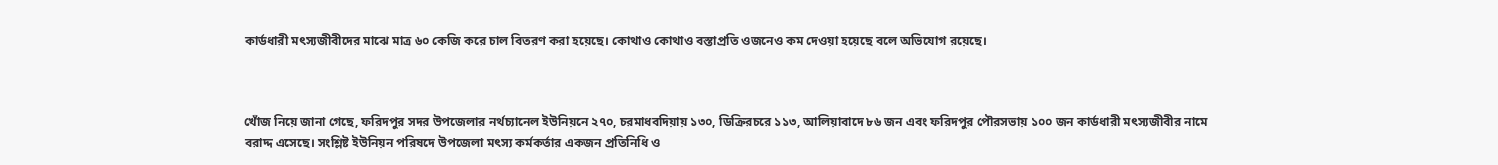কার্ডধারী মৎস্যজীবীদের মাঝে মাত্র ৬০ কেজি করে চাল বিতরণ করা হয়েছে। কোথাও কোথাও বস্তাপ্রতি ওজনেও কম দেওয়া হয়েছে বলে অভিযোগ রয়েছে।



খোঁজ নিয়ে জানা গেছে, ফরিদপুর সদর উপজেলার নর্থচ্যানেল ইউনিয়নে ২৭০, চরমাধবদিয়ায় ১৩০, ডিক্রিরচরে ১১৩, আলিয়াবাদে ৮৬ জন এবং ফরিদপুর পৌরসভায় ১০০ জন কার্ডধারী মৎস্যজীবীর নামে বরাদ্দ এসেছে। সংশ্লিষ্ট ইউনিয়ন পরিষদে উপজেলা মৎস্য কর্মকর্তার একজন প্রতিনিধি ও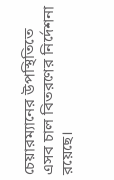চেয়ারম্যানের উপস্থিতিতে এসব চাল বিতরণের নির্দেশনা রয়েছে।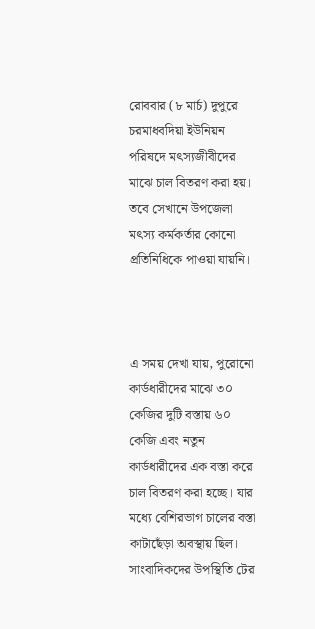রোববার (৮ মার্চ) দুপুরে চরমাধবদিয়া ইউনিয়ন পরিষদে মৎস্যজীবীদের মাঝে চাল বিতরণ করা হয়। তবে সেখানে উপজেলা মৎস্য কর্মকর্তার কোনো প্রতিনিধিকে পাওয়া যায়নি।



এ সময় দেখা যায়, পুরোনো কার্ডধারীদের মাঝে ৩০ কেজির দুটি বস্তায় ৬০ কেজি এবং নতুন কার্ডধারীদের এক বস্তা করে চাল বিতরণ করা হচ্ছে। যার মধ্যে বেশিরভাগ চালের বস্তা কাটাছেঁড়া অবস্থায় ছিল। সাংবাদিকদের উপস্থিতি টের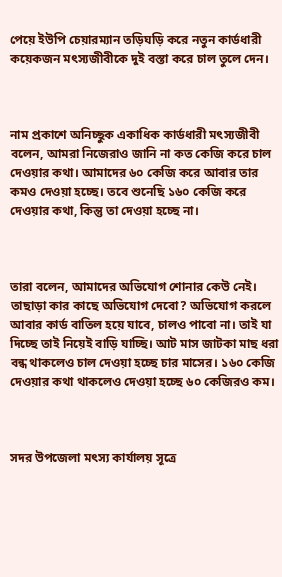পেয়ে ইউপি চেয়ারম্যান তড়িঘড়ি করে নতুন কার্ডধারী কয়েকজন মৎস্যজীবীকে দুই বস্তা করে চাল তুলে দেন।



নাম প্রকাশে অনিচ্ছুক একাধিক কার্ডধারী মৎস্যজীবী বলেন, আমরা নিজেরাও জানি না কত কেজি করে চাল দেওয়ার কথা। আমাদের ৬০ কেজি করে আবার তার কমও দেওয়া হচ্ছে। তবে শুনেছি ১৬০ কেজি করে দেওয়ার কথা, কিন্তু তা দেওয়া হচ্ছে না।



তারা বলেন, আমাদের অভিযোগ শোনার কেউ নেই। তাছাড়া কার কাছে অভিযোগ দেবো? অভিযোগ করলে আবার কার্ড বাতিল হয়ে যাবে, চালও পাবো না। তাই যা দিচ্ছে তাই নিয়েই বাড়ি যাচ্ছি। আট মাস জাটকা মাছ ধরা বন্ধ থাকলেও চাল দেওয়া হচ্ছে চার মাসের। ১৬০ কেজি দেওয়ার কথা থাকলেও দেওয়া হচ্ছে ৬০ কেজিরও কম।



সদর উপজেলা মৎস্য কার্যালয় সূত্রে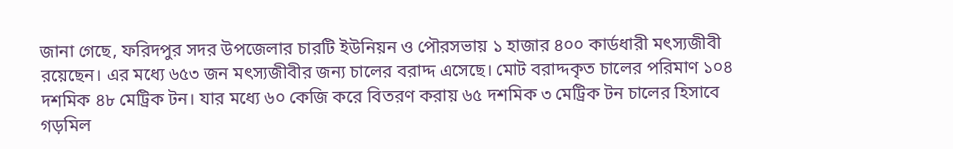জানা গেছে, ফরিদপুর সদর উপজেলার চারটি ইউনিয়ন ও পৌরসভায় ১ হাজার ৪০০ কার্ডধারী মৎস্যজীবী রয়েছেন। এর মধ্যে ৬৫৩ জন মৎস্যজীবীর জন্য চালের বরাদ্দ এসেছে। মোট বরাদ্দকৃত চালের পরিমাণ ১০৪ দশমিক ৪৮ মেট্রিক টন। যার মধ্যে ৬০ কেজি করে বিতরণ করায় ৬৫ দশমিক ৩ মেট্রিক টন চালের হিসাবে গড়মিল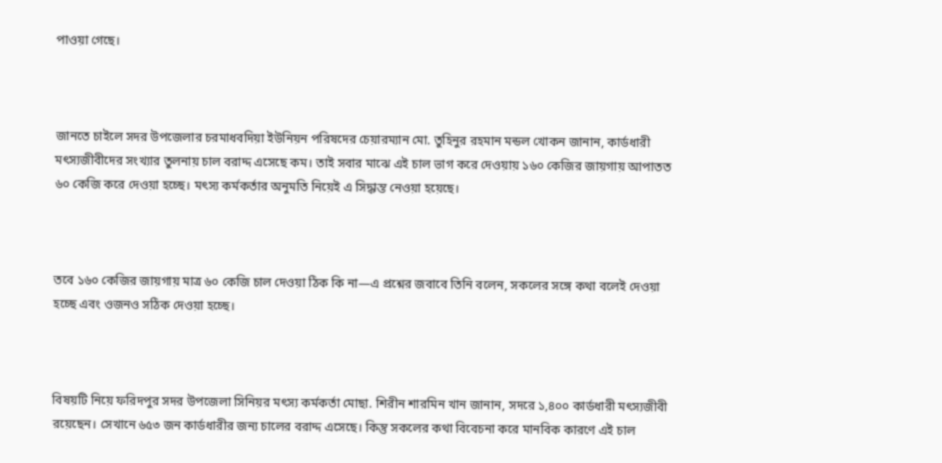পাওয়া গেছে।



জানতে চাইলে সদর উপজেলার চরমাধবদিয়া ইউনিয়ন পরিষদের চেয়ারম্যান মো. তুহিনুর রহমান মন্ডল খোকন জানান, কার্ডধারী মৎস্যজীবীদের সংখ্যার তুলনায় চাল বরাদ্দ এসেছে কম। তাই সবার মাঝে এই চাল ভাগ করে দেওয়ায় ১৬০ কেজির জায়গায় আপাতত ৬০ কেজি করে দেওয়া হচ্ছে। মৎস্য কর্মকর্তার অনুমতি নিয়েই এ সিদ্ধান্ত নেওয়া হয়েছে।



তবে ১৬০ কেজির জায়গায় মাত্র ৬০ কেজি চাল দেওয়া ঠিক কি না—এ প্রশ্নের জবাবে তিনি বলেন, সকলের সঙ্গে কথা বলেই দেওয়া হচ্ছে এবং ওজনও সঠিক দেওয়া হচ্ছে।



বিষয়টি নিয়ে ফরিদপুর সদর উপজেলা সিনিয়র মৎস্য কর্মকর্তা মোছা. শিরীন শারমিন খান জানান, সদরে ১,৪০০ কার্ডধারী মৎস্যজীবী রয়েছেন। সেখানে ৬৫৩ জন কার্ডধারীর জন্য চালের বরাদ্দ এসেছে। কিন্তু সকলের কথা বিবেচনা করে মানবিক কারণে এই চাল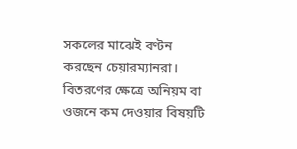সকলের মাঝেই বণ্টন করছেন চেয়ারম্যানরা। বিতরণের ক্ষেত্রে অনিয়ম বা ওজনে কম দেওয়ার বিষয়টি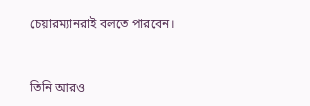চেয়ারম্যানরাই বলতে পারবেন।



তিনি আরও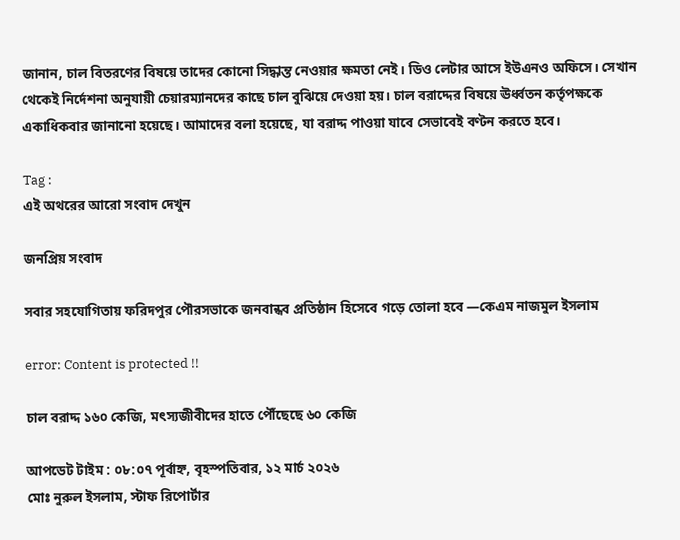জানান, চাল বিতরণের বিষয়ে তাদের কোনো সিদ্ধান্ত নেওয়ার ক্ষমতা নেই। ডিও লেটার আসে ইউএনও অফিসে। সেখান থেকেই নির্দেশনা অনুযায়ী চেয়ারম্যানদের কাছে চাল বুঝিয়ে দেওয়া হয়। চাল বরাদ্দের বিষয়ে ঊর্ধ্বতন কর্তৃপক্ষকে একাধিকবার জানানো হয়েছে। আমাদের বলা হয়েছে, যা বরাদ্দ পাওয়া যাবে সেভাবেই বণ্টন করতে হবে।

Tag :
এই অথরের আরো সংবাদ দেখুন

জনপ্রিয় সংবাদ

সবার সহযোগিতায় ফরিদপুর পৌরসভাকে জনবান্ধব প্রতিষ্ঠান হিসেবে গড়ে তোলা হবে —কেএম নাজমুল ইসলাম

error: Content is protected !!

চাল বরাদ্দ ১৬০ কেজি, মৎস্যজীবীদের হাতে পৌঁছেছে ৬০ কেজি

আপডেট টাইম : ০৮:০৭ পূর্বাহ্ন, বৃহস্পতিবার, ১২ মার্চ ২০২৬
মোঃ নুরুল ইসলাম, স্টাফ রিপোর্টার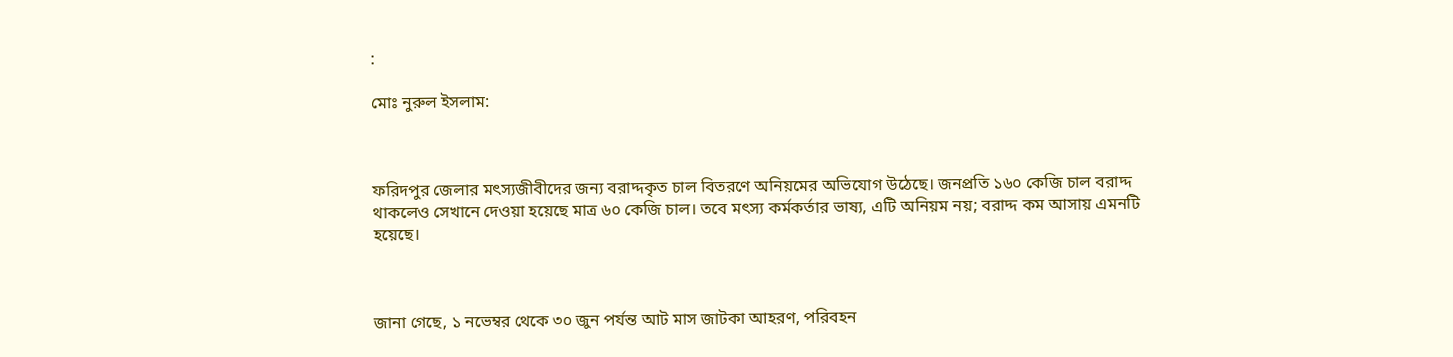:

মোঃ নুরুল ইসলাম:



ফরিদপুর জেলার মৎস্যজীবীদের জন্য বরাদ্দকৃত চাল বিতরণে অনিয়মের অভিযোগ উঠেছে। জনপ্রতি ১৬০ কেজি চাল বরাদ্দ থাকলেও সেখানে দেওয়া হয়েছে মাত্র ৬০ কেজি চাল। তবে মৎস্য কর্মকর্তার ভাষ্য, এটি অনিয়ম নয়; বরাদ্দ কম আসায় এমনটি হয়েছে।



জানা গেছে, ১ নভেম্বর থেকে ৩০ জুন পর্যন্ত আট মাস জাটকা আহরণ, পরিবহন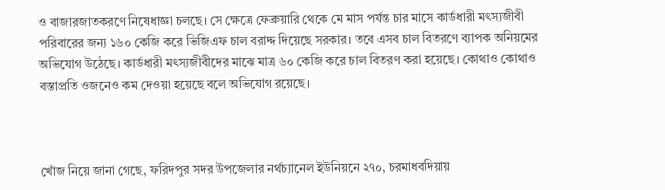ও বাজারজাতকরণে নিষেধাজ্ঞা চলছে। সে ক্ষেত্রে ফেব্রুয়ারি থেকে মে মাস পর্যন্ত চার মাসে কার্ডধারী মৎস্যজীবী পরিবারের জন্য ১৬০ কেজি করে ভিজিএফ চাল বরাদ্দ দিয়েছে সরকার। তবে এসব চাল বিতরণে ব্যাপক অনিয়মের অভিযোগ উঠেছে। কার্ডধারী মৎস্যজীবীদের মাঝে মাত্র ৬০ কেজি করে চাল বিতরণ করা হয়েছে। কোথাও কোথাও বস্তাপ্রতি ওজনেও কম দেওয়া হয়েছে বলে অভিযোগ রয়েছে।



খোঁজ নিয়ে জানা গেছে, ফরিদপুর সদর উপজেলার নর্থচ্যানেল ইউনিয়নে ২৭০, চরমাধবদিয়ায়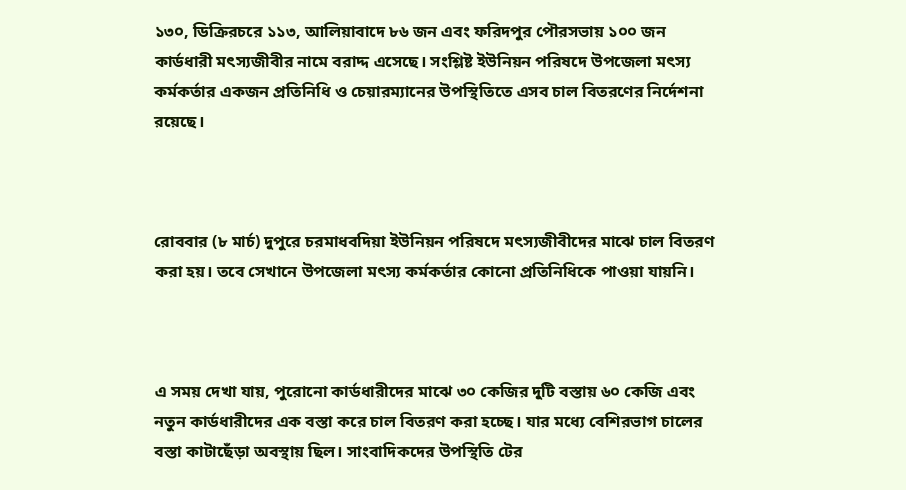১৩০, ডিক্রিরচরে ১১৩, আলিয়াবাদে ৮৬ জন এবং ফরিদপুর পৌরসভায় ১০০ জন কার্ডধারী মৎস্যজীবীর নামে বরাদ্দ এসেছে। সংশ্লিষ্ট ইউনিয়ন পরিষদে উপজেলা মৎস্য কর্মকর্তার একজন প্রতিনিধি ও চেয়ারম্যানের উপস্থিতিতে এসব চাল বিতরণের নির্দেশনা রয়েছে।



রোববার (৮ মার্চ) দুপুরে চরমাধবদিয়া ইউনিয়ন পরিষদে মৎস্যজীবীদের মাঝে চাল বিতরণ করা হয়। তবে সেখানে উপজেলা মৎস্য কর্মকর্তার কোনো প্রতিনিধিকে পাওয়া যায়নি।



এ সময় দেখা যায়, পুরোনো কার্ডধারীদের মাঝে ৩০ কেজির দুটি বস্তায় ৬০ কেজি এবং নতুন কার্ডধারীদের এক বস্তা করে চাল বিতরণ করা হচ্ছে। যার মধ্যে বেশিরভাগ চালের বস্তা কাটাছেঁড়া অবস্থায় ছিল। সাংবাদিকদের উপস্থিতি টের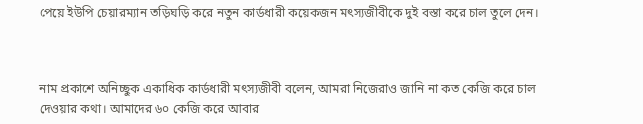পেয়ে ইউপি চেয়ারম্যান তড়িঘড়ি করে নতুন কার্ডধারী কয়েকজন মৎস্যজীবীকে দুই বস্তা করে চাল তুলে দেন।



নাম প্রকাশে অনিচ্ছুক একাধিক কার্ডধারী মৎস্যজীবী বলেন, আমরা নিজেরাও জানি না কত কেজি করে চাল দেওয়ার কথা। আমাদের ৬০ কেজি করে আবার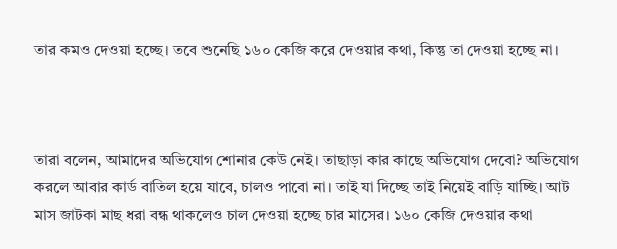তার কমও দেওয়া হচ্ছে। তবে শুনেছি ১৬০ কেজি করে দেওয়ার কথা, কিন্তু তা দেওয়া হচ্ছে না।



তারা বলেন, আমাদের অভিযোগ শোনার কেউ নেই। তাছাড়া কার কাছে অভিযোগ দেবো? অভিযোগ করলে আবার কার্ড বাতিল হয়ে যাবে, চালও পাবো না। তাই যা দিচ্ছে তাই নিয়েই বাড়ি যাচ্ছি। আট মাস জাটকা মাছ ধরা বন্ধ থাকলেও চাল দেওয়া হচ্ছে চার মাসের। ১৬০ কেজি দেওয়ার কথা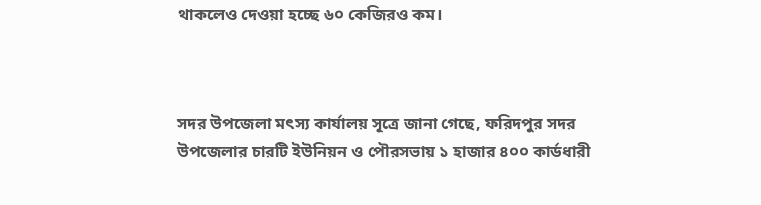থাকলেও দেওয়া হচ্ছে ৬০ কেজিরও কম।



সদর উপজেলা মৎস্য কার্যালয় সূত্রে জানা গেছে, ফরিদপুর সদর উপজেলার চারটি ইউনিয়ন ও পৌরসভায় ১ হাজার ৪০০ কার্ডধারী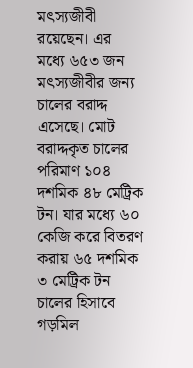মৎস্যজীবী রয়েছেন। এর মধ্যে ৬৫৩ জন মৎস্যজীবীর জন্য চালের বরাদ্দ এসেছে। মোট বরাদ্দকৃত চালের পরিমাণ ১০৪ দশমিক ৪৮ মেট্রিক টন। যার মধ্যে ৬০ কেজি করে বিতরণ করায় ৬৫ দশমিক ৩ মেট্রিক টন চালের হিসাবে গড়মিল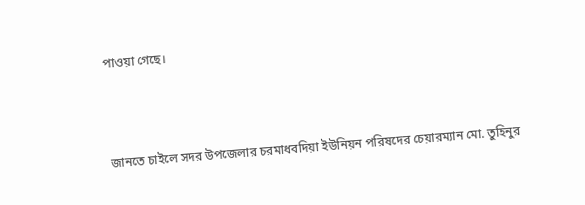পাওয়া গেছে।



জানতে চাইলে সদর উপজেলার চরমাধবদিয়া ইউনিয়ন পরিষদের চেয়ারম্যান মো. তুহিনুর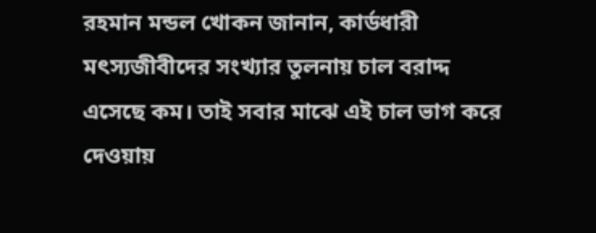রহমান মন্ডল খোকন জানান, কার্ডধারী মৎস্যজীবীদের সংখ্যার তুলনায় চাল বরাদ্দ এসেছে কম। তাই সবার মাঝে এই চাল ভাগ করে দেওয়ায়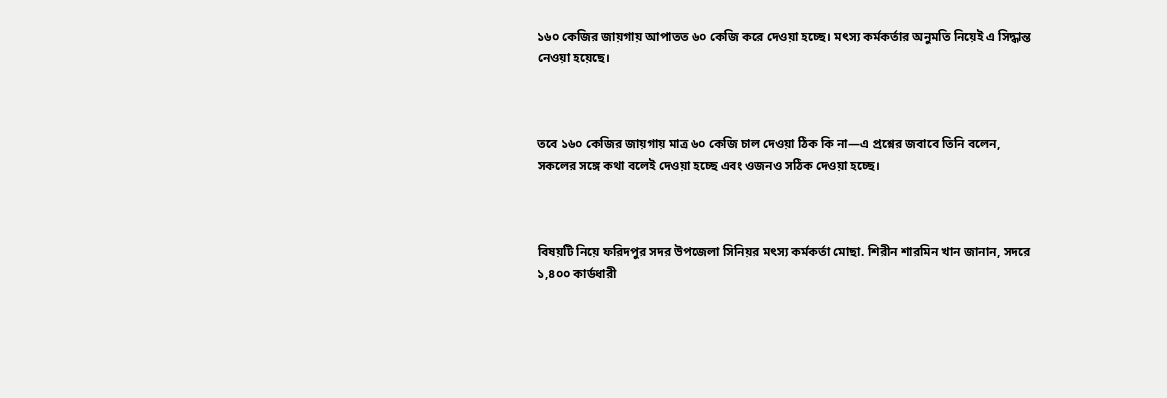১৬০ কেজির জায়গায় আপাতত ৬০ কেজি করে দেওয়া হচ্ছে। মৎস্য কর্মকর্তার অনুমতি নিয়েই এ সিদ্ধান্ত নেওয়া হয়েছে।



তবে ১৬০ কেজির জায়গায় মাত্র ৬০ কেজি চাল দেওয়া ঠিক কি না—এ প্রশ্নের জবাবে তিনি বলেন, সকলের সঙ্গে কথা বলেই দেওয়া হচ্ছে এবং ওজনও সঠিক দেওয়া হচ্ছে।



বিষয়টি নিয়ে ফরিদপুর সদর উপজেলা সিনিয়র মৎস্য কর্মকর্তা মোছা. শিরীন শারমিন খান জানান, সদরে ১,৪০০ কার্ডধারী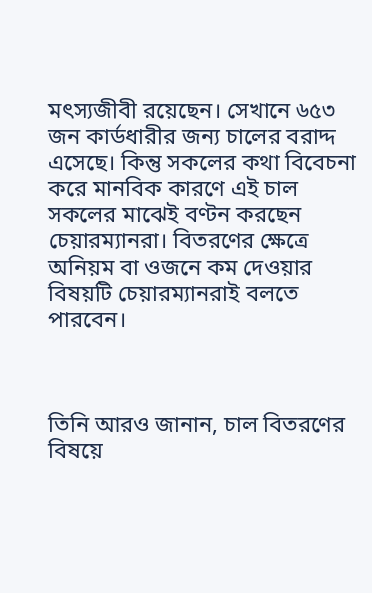মৎস্যজীবী রয়েছেন। সেখানে ৬৫৩ জন কার্ডধারীর জন্য চালের বরাদ্দ এসেছে। কিন্তু সকলের কথা বিবেচনা করে মানবিক কারণে এই চাল সকলের মাঝেই বণ্টন করছেন চেয়ারম্যানরা। বিতরণের ক্ষেত্রে অনিয়ম বা ওজনে কম দেওয়ার বিষয়টি চেয়ারম্যানরাই বলতে পারবেন।



তিনি আরও জানান, চাল বিতরণের বিষয়ে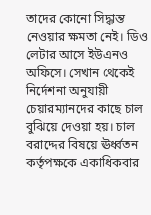তাদের কোনো সিদ্ধান্ত নেওয়ার ক্ষমতা নেই। ডিও লেটার আসে ইউএনও অফিসে। সেখান থেকেই নির্দেশনা অনুযায়ী চেয়ারম্যানদের কাছে চাল বুঝিয়ে দেওয়া হয়। চাল বরাদ্দের বিষয়ে ঊর্ধ্বতন কর্তৃপক্ষকে একাধিকবার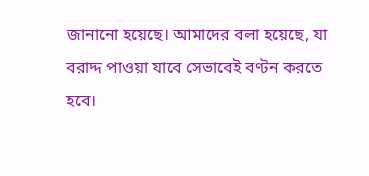জানানো হয়েছে। আমাদের বলা হয়েছে, যা বরাদ্দ পাওয়া যাবে সেভাবেই বণ্টন করতে হবে।